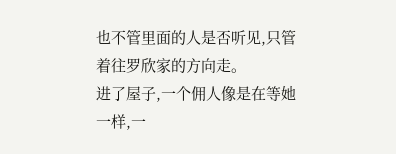也不管里面的人是否听见,只管着往罗欣家的方向走。
进了屋子,一个佣人像是在等她一样,一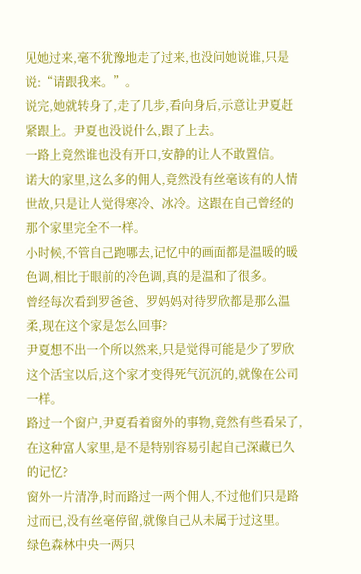见她过来,毫不犹豫地走了过来,也没问她说谁,只是说:“请跟我来。”。
说完,她就转身了,走了几步,看向身后,示意让尹夏赶紧跟上。尹夏也没说什么,跟了上去。
一路上竟然谁也没有开口,安静的让人不敢置信。
诺大的家里,这么多的佣人,竟然没有丝毫该有的人情世故,只是让人觉得寒冷、冰冷。这跟在自己曾经的那个家里完全不一样。
小时候,不管自己跑哪去,记忆中的画面都是温暖的暖色调,相比于眼前的冷色调,真的是温和了很多。
曾经每次看到罗爸爸、罗妈妈对待罗欣都是那么温柔,现在这个家是怎么回事?
尹夏想不出一个所以然来,只是觉得可能是少了罗欣这个活宝以后,这个家才变得死气沉沉的,就像在公司一样。
路过一个窗户,尹夏看着窗外的事物,竟然有些看呆了,在这种富人家里,是不是特别容易引起自己深藏已久的记忆?
窗外一片清净,时而路过一两个佣人,不过他们只是路过而已,没有丝毫停留,就像自己从未属于过这里。
绿色森林中央一两只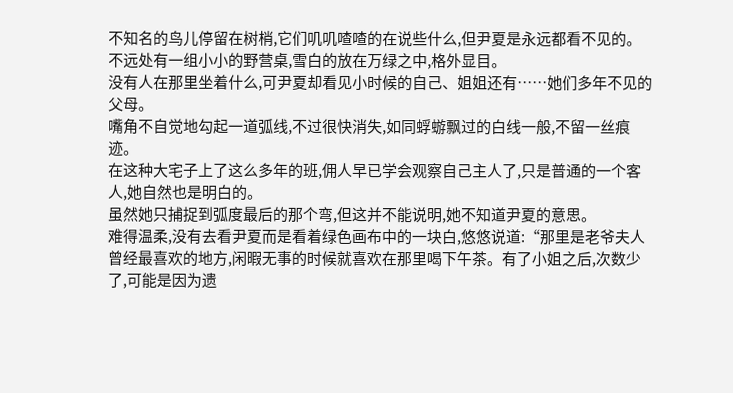不知名的鸟儿停留在树梢,它们叽叽喳喳的在说些什么,但尹夏是永远都看不见的。
不远处有一组小小的野营桌,雪白的放在万绿之中,格外显目。
没有人在那里坐着什么,可尹夏却看见小时候的自己、姐姐还有……她们多年不见的父母。
嘴角不自觉地勾起一道弧线,不过很快消失,如同蜉蝣飘过的白线一般,不留一丝痕迹。
在这种大宅子上了这么多年的班,佣人早已学会观察自己主人了,只是普通的一个客人,她自然也是明白的。
虽然她只捕捉到弧度最后的那个弯,但这并不能说明,她不知道尹夏的意思。
难得温柔,没有去看尹夏而是看着绿色画布中的一块白,悠悠说道:“那里是老爷夫人曾经最喜欢的地方,闲暇无事的时候就喜欢在那里喝下午茶。有了小姐之后,次数少了,可能是因为遗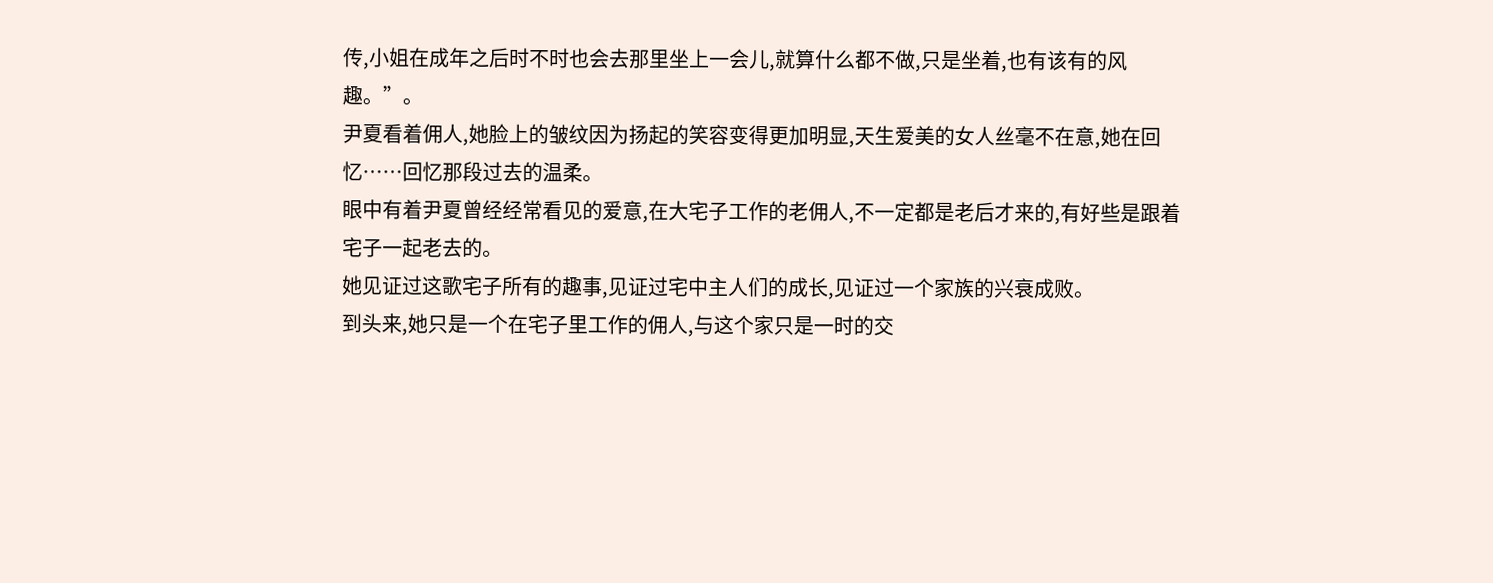传,小姐在成年之后时不时也会去那里坐上一会儿,就算什么都不做,只是坐着,也有该有的风趣。”。
尹夏看着佣人,她脸上的皱纹因为扬起的笑容变得更加明显,天生爱美的女人丝毫不在意,她在回忆……回忆那段过去的温柔。
眼中有着尹夏曾经经常看见的爱意,在大宅子工作的老佣人,不一定都是老后才来的,有好些是跟着宅子一起老去的。
她见证过这歌宅子所有的趣事,见证过宅中主人们的成长,见证过一个家族的兴衰成败。
到头来,她只是一个在宅子里工作的佣人,与这个家只是一时的交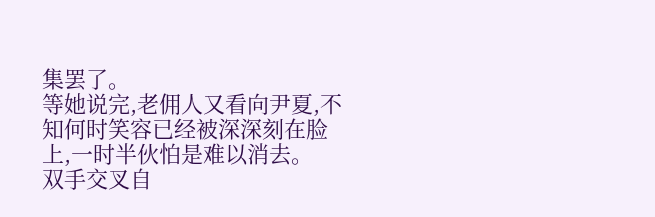集罢了。
等她说完,老佣人又看向尹夏,不知何时笑容已经被深深刻在脸上,一时半伙怕是难以消去。
双手交叉自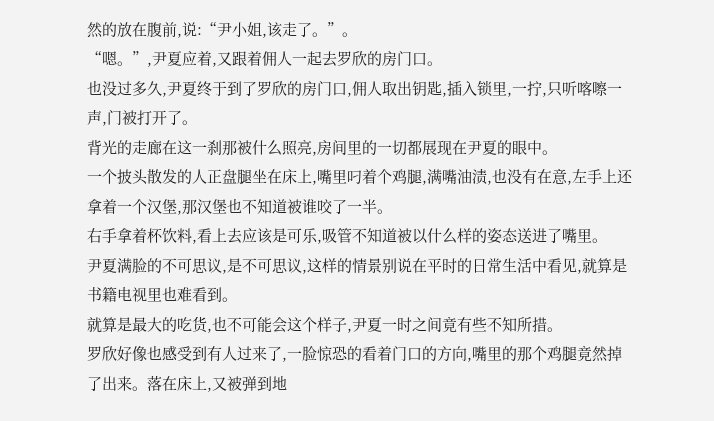然的放在腹前,说:“尹小姐,该走了。”。
“嗯。”,尹夏应着,又跟着佣人一起去罗欣的房门口。
也没过多久,尹夏终于到了罗欣的房门口,佣人取出钥匙,插入锁里,一拧,只听喀嚓一声,门被打开了。
背光的走廊在这一刹那被什么照亮,房间里的一切都展现在尹夏的眼中。
一个披头散发的人正盘腿坐在床上,嘴里叼着个鸡腿,满嘴油渍,也没有在意,左手上还拿着一个汉堡,那汉堡也不知道被谁咬了一半。
右手拿着杯饮料,看上去应该是可乐,吸管不知道被以什么样的姿态送进了嘴里。
尹夏满脸的不可思议,是不可思议,这样的情景别说在平时的日常生活中看见,就算是书籍电视里也难看到。
就算是最大的吃货,也不可能会这个样子,尹夏一时之间竟有些不知所措。
罗欣好像也感受到有人过来了,一脸惊恐的看着门口的方向,嘴里的那个鸡腿竟然掉了出来。落在床上,又被弹到地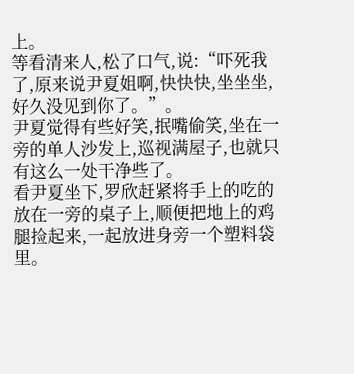上。
等看清来人,松了口气,说:“吓死我了,原来说尹夏姐啊,快快快,坐坐坐,好久没见到你了。”。
尹夏觉得有些好笑,抿嘴偷笑,坐在一旁的单人沙发上,巡视满屋子,也就只有这么一处干净些了。
看尹夏坐下,罗欣赶紧将手上的吃的放在一旁的桌子上,顺便把地上的鸡腿捡起来,一起放进身旁一个塑料袋里。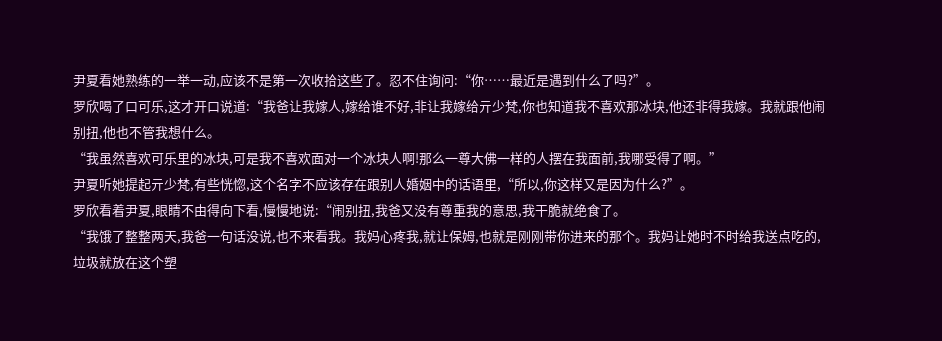尹夏看她熟练的一举一动,应该不是第一次收拾这些了。忍不住询问:“你……最近是遇到什么了吗?”。
罗欣喝了口可乐,这才开口说道:“我爸让我嫁人,嫁给谁不好,非让我嫁给亓少梵,你也知道我不喜欢那冰块,他还非得我嫁。我就跟他闹别扭,他也不管我想什么。
“我虽然喜欢可乐里的冰块,可是我不喜欢面对一个冰块人啊!那么一尊大佛一样的人摆在我面前,我哪受得了啊。”
尹夏听她提起亓少梵,有些恍惚,这个名字不应该存在跟别人婚姻中的话语里,“所以,你这样又是因为什么?”。
罗欣看着尹夏,眼睛不由得向下看,慢慢地说:“闹别扭,我爸又没有尊重我的意思,我干脆就绝食了。
“我饿了整整两天,我爸一句话没说,也不来看我。我妈心疼我,就让保姆,也就是刚刚带你进来的那个。我妈让她时不时给我送点吃的,垃圾就放在这个塑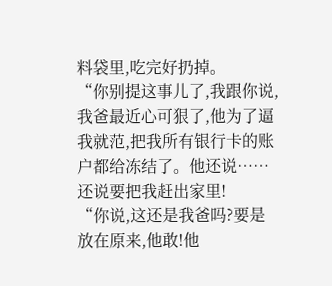料袋里,吃完好扔掉。
“你别提这事儿了,我跟你说,我爸最近心可狠了,他为了逼我就范,把我所有银行卡的账户都给冻结了。他还说……还说要把我赶出家里!
“你说,这还是我爸吗?要是放在原来,他敢!他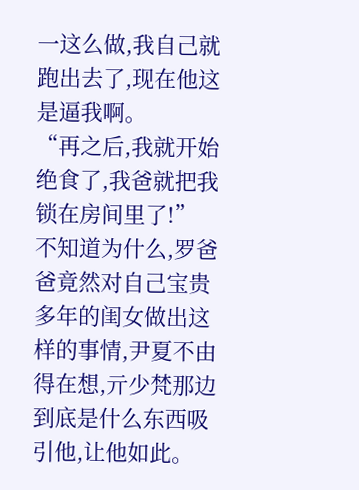一这么做,我自己就跑出去了,现在他这是逼我啊。
“再之后,我就开始绝食了,我爸就把我锁在房间里了!”
不知道为什么,罗爸爸竟然对自己宝贵多年的闺女做出这样的事情,尹夏不由得在想,亓少梵那边到底是什么东西吸引他,让他如此。